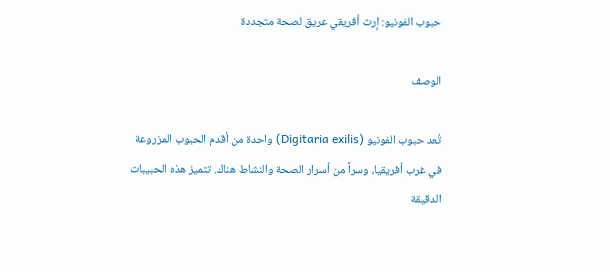حبوب الفونيو: إرث أفريقي عريق لصحة متجددة

الوصف

تُعد حبوب الفونيو (Digitaria exilis) واحدة من أقدم الحبوب المزروعة في غرب أفريقيا، وسراً من أسرار الصحة والنشاط هناك. تتميز هذه الحبيبات الدقيقة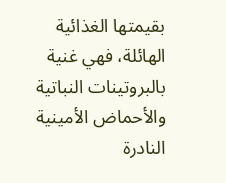بقيمتها الغذائية الهائلة، فهي غنية بالبروتينات النباتية والأحماض الأمينية النادرة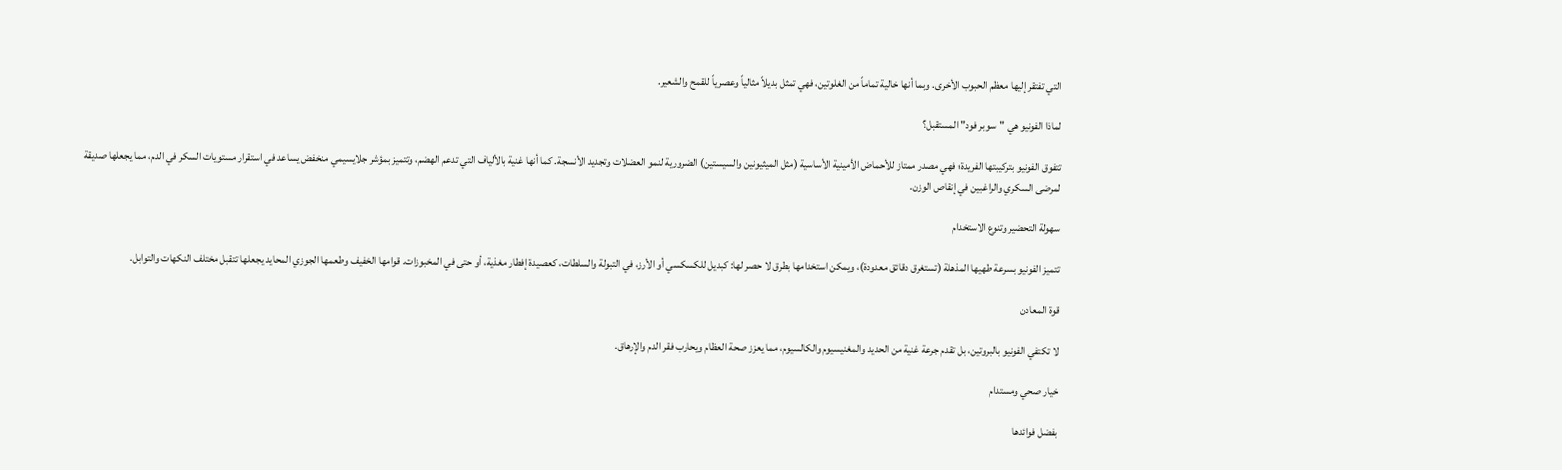التي تفتقر إليها معظم الحبوب الأخرى. وبما أنها خالية تماماً من الغلوتين، فهي تمثل بديلاً مثالياً وعصرياً للقمح والشعير.

لماذا الفونيو هي "سوبر فود" المستقبل؟

تتفوق الفونيو بتركيبتها الفريدة؛ فهي مصدر ممتاز للأحماض الأمينية الأساسية (مثل الميثيونين والسيستين) الضرورية لنمو العضلات وتجديد الأنسجة. كما أنها غنية بالألياف التي تدعم الهضم، وتتميز بمؤشر جلايسيمي منخفض يساعد في استقرار مستويات السكر في الدم، مما يجعلها صديقة لمرضى السكري والراغبين في إنقاص الوزن.

سهولة التحضير وتنوع الاستخدام

تتميز الفونيو بسرعة طهيها المذهلة (تستغرق دقائق معدودة)، ويمكن استخدامها بطرق لا حصر لها: كبديل للكسكسي أو الأرز، في التبولة والسلطات، كعصيدة إفطار مغذية، أو حتى في المخبوزات. قوامها الخفيف وطعمها الجوزي المحايد يجعلها تتقبل مختلف النكهات والتوابل.

قوة المعادن

لا تكتفي الفونيو بالبروتين، بل تقدم جرعة غنية من الحديد والمغنيسيوم والكالسيوم، مما يعزز صحة العظام ويحارب فقر الدم والإرهاق.

خيار صحي ومستدام

بفضل فوائدها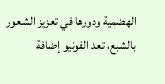الهضمية ودورها في تعزيز الشعور بالشبع، تعد الفونيو إضافة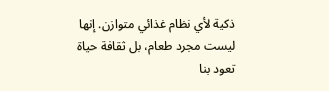ذكية لأي نظام غذائي متوازن. إنها ليست مجرد طعام، بل ثقافة حياة تعود بنا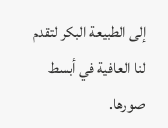إلى الطبيعة البكر لتقدم لنا العافية في أبسط صورها.